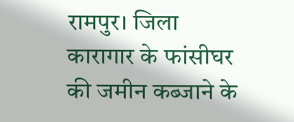रामपुर। जिला कारागार के फांसीघर की जमीन कब्जाने के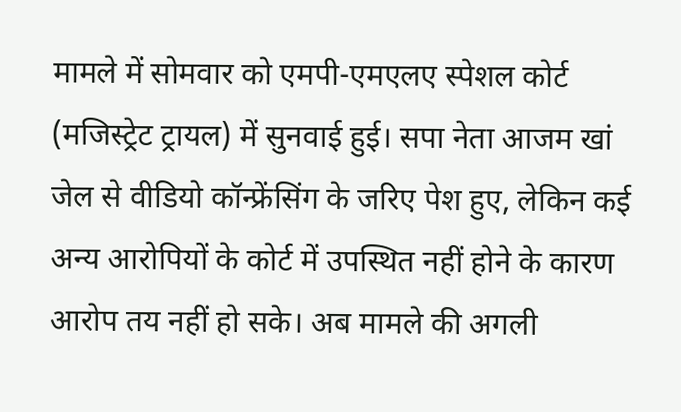मामले में सोमवार को एमपी-एमएलए स्पेशल कोर्ट (मजिस्ट्रेट ट्रायल) में सुनवाई हुई। सपा नेता आजम खां जेल से वीडियो कॉन्फ्रेंसिंग के जरिए पेश हुए, लेकिन कई अन्य आरोपियों के कोर्ट में उपस्थित नहीं होने के कारण आरोप तय नहीं हो सके। अब मामले की अगली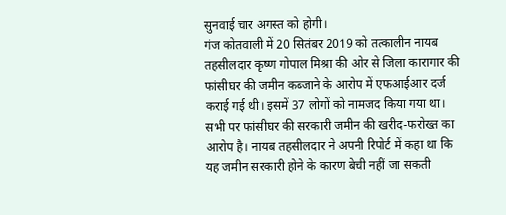सुनवाई चार अगस्त को होगी।
गंज कोतवाली में 20 सितंबर 2019 को तत्कालीन नायब तहसीलदार कृष्ण गोपाल मिश्रा की ओर से जिला कारागार की फांसीघर की जमीन कब्जाने के आरोप में एफआईआर दर्ज कराई गई थी। इसमें 37 लोगों को नामजद किया गया था। सभी पर फांसीघर की सरकारी जमीन की खरीद-फरोख्त का आरोप है। नायब तहसीलदार ने अपनी रिपोर्ट में कहा था कि यह जमीन सरकारी होने के कारण बेची नहीं जा सकती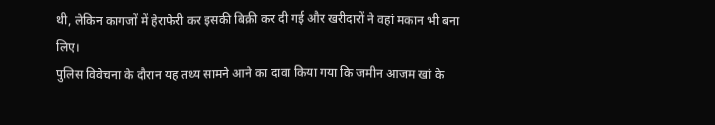थी, लेकिन कागजों में हेराफेरी कर इसकी बिक्री कर दी गई और खरीदारों ने वहां मकान भी बना लिए।
पुलिस विवेचना के दौरान यह तथ्य सामने आने का दावा किया गया कि जमीन आजम खां के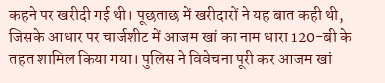कहने पर खरीदी गई थी। पूछताछ में खरीदारों ने यह बात कही थी, जिसके आधार पर चार्जशीट में आजम खां का नाम धारा 120-बी के तहत शामिल किया गया। पुलिस ने विवेचना पूरी कर आजम खां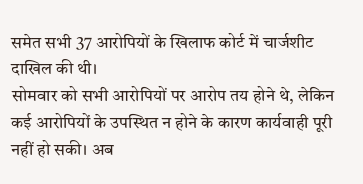समेत सभी 37 आरोपियों के खिलाफ कोर्ट में चार्जशीट दाखिल की थी।
सोमवार को सभी आरोपियों पर आरोप तय होने थे, लेकिन कई आरोपियों के उपस्थित न होने के कारण कार्यवाही पूरी नहीं हो सकी। अब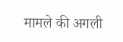मामले की अगली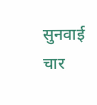सुनवाई चार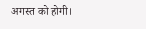अगस्त को होगी।